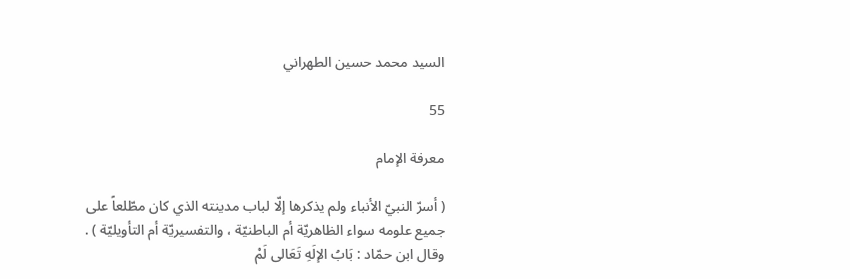السيد محمد حسين الطهراني

55

معرفة الإمام

( أسرّ النبيّ الأنباء ولم يذكرها إلّا لباب مدينته الذي كان مطّلعاً على جميع علومه سواء الظاهريّة أم الباطنيّة ، والتفسيريّة أم التأويليّة ) . وقال ابن حمّاد : بَابُ الإلَهِ تَعَالى لَمْ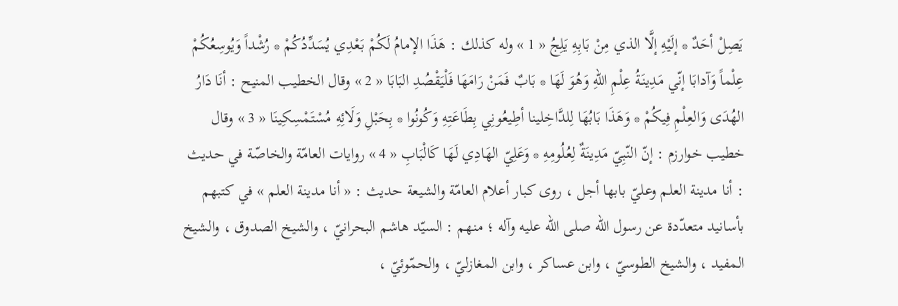يَصِلْ أحَدٌ * إلَيْهِ إلَّا الذي مِنْ بَابِهِ يَلِجُ « 1 » وله كذلك : هَذَا الإمامُ لَكُمْ بَعْدِي يُسَدِّدُكُمْ * رُشْداً وَيُوسِعُكُمْ عِلْماً وَآدابَا إنّي مَدِينَةُ عِلْمِ اللهِ وَهُوَ لَهَا * بَابٌ فَمَنْ رَامَهَا فَلْيَقْصُدِ البَابَا « 2 » وقال الخطيب المنيح : أنَا دَارُ الهُدَى وَالعِلْمِ فِيكُمْ * وَهَذَا بَابُهَا لِلدَّاخِلينا أطِيعُونِي بِطَاعَتِهِ وَكُونُوا * بِحَبْلِ وَلَائِهِ مُسْتَمْسِكِينَا « 3 » وقال خطيب خوارزم : إنّ النّبِيّ مَدِينَةٌ لِعُلُومِهِ * وَعَلِيّ الهَادِي لَهَا كَالْبَابِ « 4 » روايات العامّة والخاصّة في حديث : أنا مدينة العلم وعليّ بابها أجل ، روى كبار أعلام العامّة والشيعة حديث : « أنا مدينة العلم » في كتبهم بأسانيد متعدّدة عن رسول الله صلى الله عليه وآله ؛ منهم : السيّد هاشم البحرانيّ ، والشيخ الصدوق ، والشيخ المفيد ، والشيخ الطوسيّ ، وابن عساكر ، وابن المغازليّ ، والحمّوئيّ ،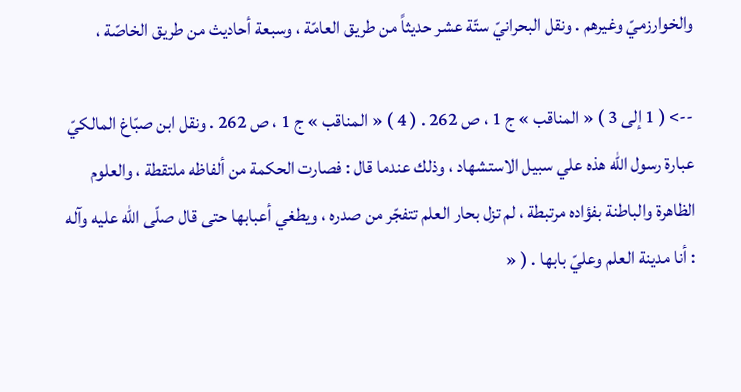والخوارزميّ وغيرهم . ونقل البحرانيّ ستّة عشر حديثاً من طريق العامّة ، وسبعة أحاديث من طريق الخاصّة ،

--> ( 1 إلى 3 ) « المناقب » ج 1 ، ص 262 . ( 4 ) « المناقب » ج 1 ، ص 262 . ونقل ابن صبّاغ المالكيّ عبارة رسول الله هذه علي سبيل الاستشهاد ، وذلك عندما قال : فصارت الحكمة من ألفاظه ملتقطة ، والعلوم الظاهرة والباطنة بفؤاده مرتبطة ، لم تزل بحار العلم تتفجّر من صدره ، ويطغي أعبابها حتى قال صلّى الله عليه وآله : أنا مدينة العلم وعليّ بابها . ( «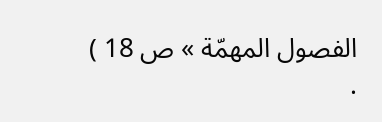الفصول المهمّة » ص 18 ) .